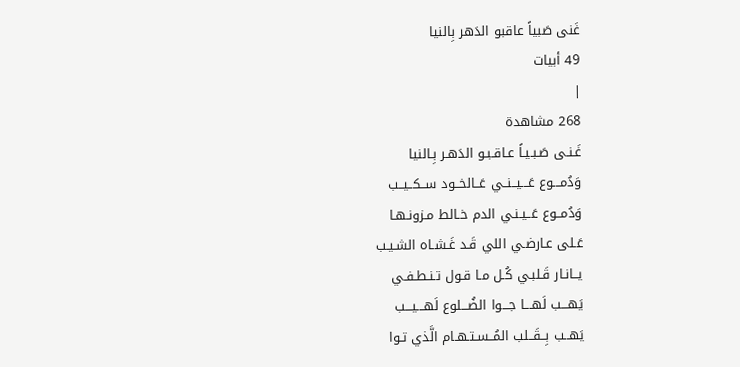غَنى صَبياً عاقبو الدَهر بِالنيا
49 أبيات
|
268 مشاهدة
غَـنـى صَـبـيـاً عـاقـبـو الدَهـر بِـالنيا
وَدُمـــوع عَـــيــنــي عَــالخــود ســكــيــب
وَدُمــوع عَــيـنـي الدم خـالط مـزونـهـا
عَـلى عـارضـي اللي قَـد غَـشـاه الشـيـب
يــانـار قَـلبـي كُـل مـا قـول تـنـطـفـي
يَهـــب لَهـــا جـــوا الضُـــلوع لَهـــيـــب
يَهــب بِــقَــلب المُــسـتـهـام الَّذي تـوا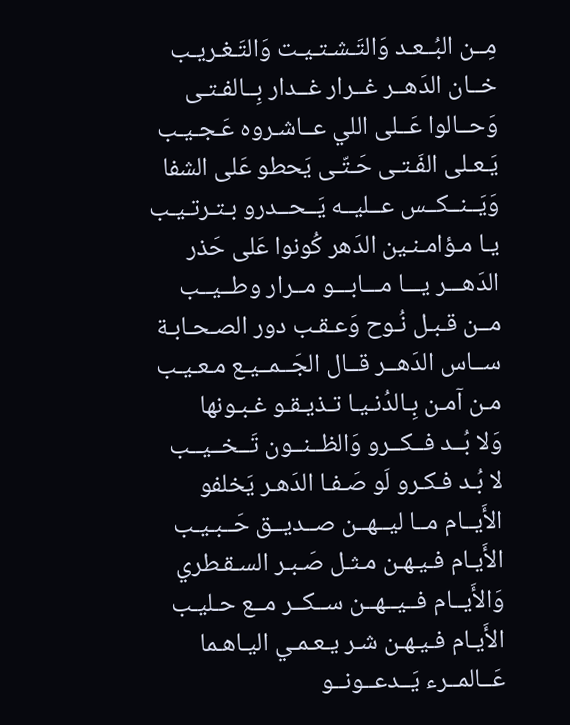مِــن البُــعـد وَالتَـشـتـيـت وَالتَـغـريـب
خــان الدَهــر غــرار غــدار بِــالفـتـى
وَحــالوا عَــلى اللي عــاشـروه عَـجـيـب
يَـعـلى الفَـتـى حَـتّـى يَحطو عَلى الشفا
وَيَــنــكــس عــليــه يَــحــدرو بـتـرتـيـب
يـا مـؤامـنـين الدَهر كُونوا عَلى حَذر
الدَهـــر يـــا مـــابـــو مــرار وطــيــب
مــن قـبـل نُـوح وَعـقـب دور الصـحـابـة
ســاس الدَهــر قــال الجَــمــيـع مـعـيـب
مـن آمـن بِـالدُنـيـا تـذيـقـو غـبـونها
وَلا بُــد فــكــرو وَالظــنــون تَــخــيــب
لا بُـد فـكـرو لَو صَـفـا الدَهـر يَخلفو
الأَيــام مــا ليــهــن صــديــق حَــبـيـب
الأَيـام فـيـهـن مـثـل صَـبـر السـقـطري
وَالأَيــام فــيــهــن ســكــر مــع حـليـب
الأَيـام فـيـهـن شـر يـعـمـي اليـاهـما
عَــالمــرء يَــدعــونــو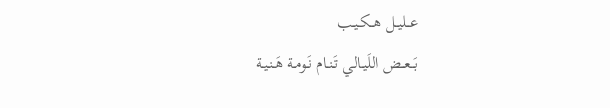عــليــل هــكـيـب
بَــعــض اللَيـالي تَـنـام نَـومـة هَـنـيـة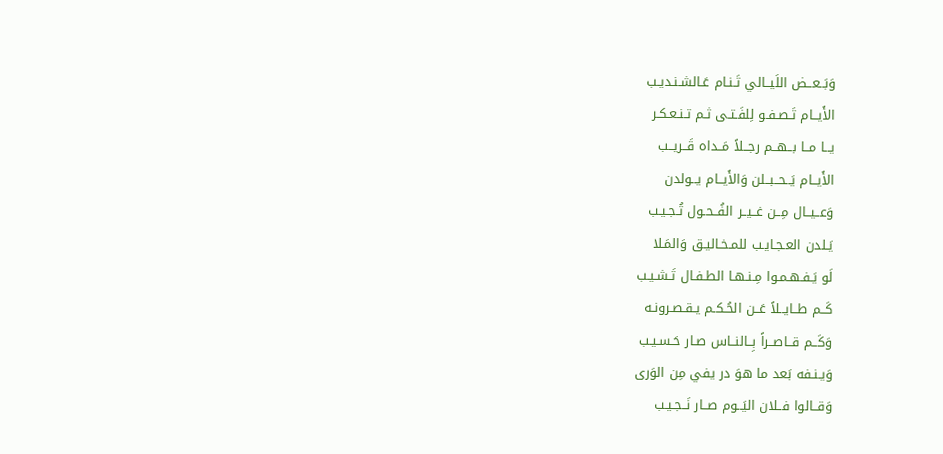وَبَــعــض اللَيــالي تَـنـام عَـالشـنـديـب
الأَيــام تَـصـفـو لِلفَـتـى ثـم تـنـعـكـر
يــا مــا بــهــم رجــلاً مَــداه قَــريــب
الأَيــام يَــحــبــلن وَالأَيــام يــولدن
وَعــيــال مِــن غــيــر الفُــحـول تُـجـيـب
يَـلدن العـجـايـب للمـخـاليـق وَالمَـلا
لَو يَـفـهـمـوا مِـنـهـا الطـفـال تَـشـيـب
كَــم طــايــلاً عَــن الحُـكـم يـقـصـرونـه
وَكَــم قــاصــراً بِــالنــاس صـار حَـسـيـب
وَيـنـفه بَعد ما هوَ در يفي مِن الوَرى
وَقــالوا فــلان اليَــوم صــار نَــجـيـب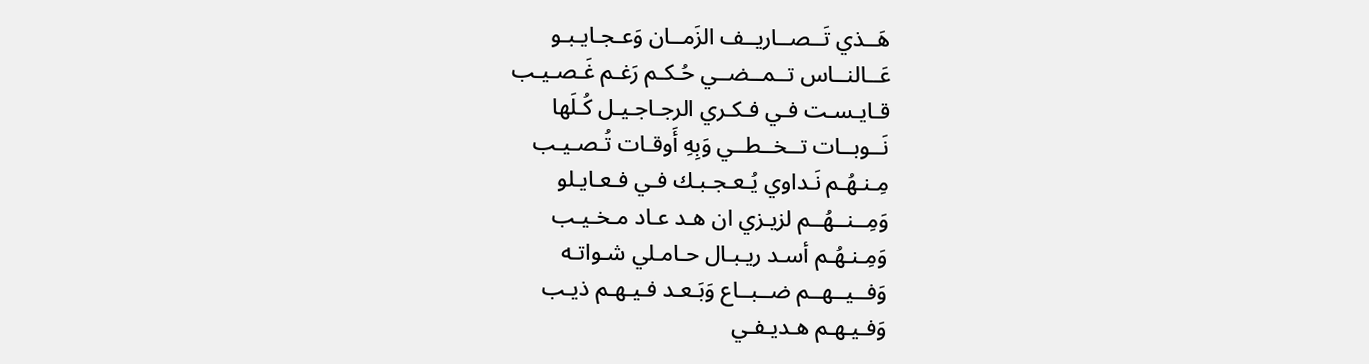هَــذي تَــصــاريــف الزَمــان وَعـجـايـبـو
عَــالنــاس تــمــضــي حُـكـم رَغـم غَـصـيـب
قـايـسـت فـي فـكـري الرجـاجـيـل كُـلَها
نَــوبــات تــخــطــي وَبِهِ أَوقـات تُـصـيـب
مِـنـهُـم نَـداوي يُـعـجـبـك فـي فـعـايـلو
وَمِــنــهُــم لزيـزي ان هـد عـاد مـخـيـب
وَمِـنـهُـم أسـد ريـبـال حـامـلي شـواتـه
وَفــيــهــم ضــبــاع وَبَـعـد فـيـهـم ذيـب
وَفـيـهـم هـديـفـي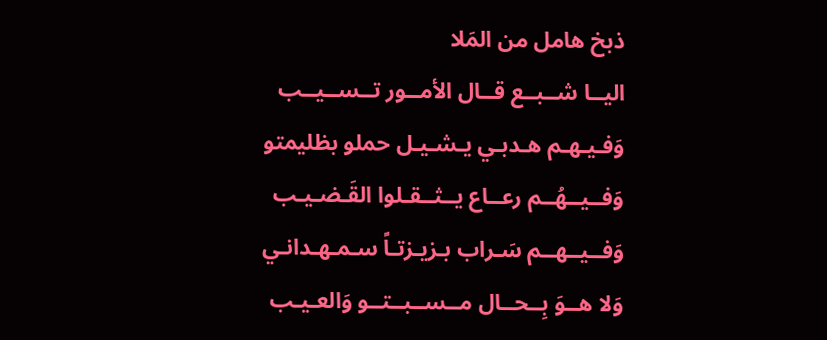ذبخ هامل من المَلا
اليــا شــبــع قــال الأمــور تــســيــب
وَفـيـهـم هـدبـي يـشـيـل حملو بظليمتو
وَفــيــهُــم رعــاع يــثــقـلوا القَـضـيـب
وَفــيــهــم سَـراب بـزيـزتـاً سـمـهـدانـي
وَلا هــوَ بِــحــال مــســبــتــو وَالعـيـب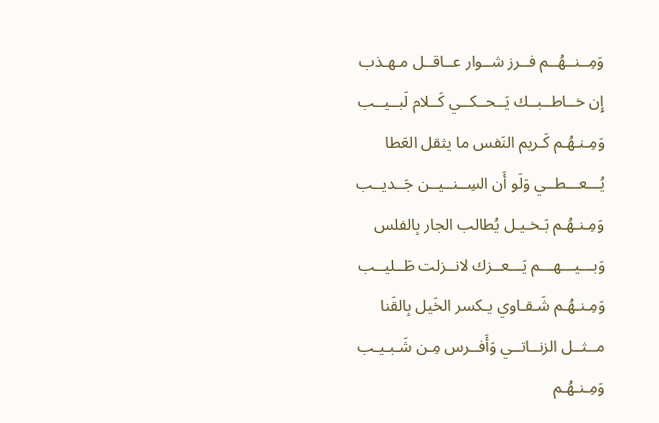وَمِــنــهُــم فــرز شــوار عــاقــل مـهـذب
إِن خــاطــبــك يَــحــكــي كَــلام لَبــيــب
وَمِـنـهُـم كَـريم النَفس ما يثقل العَطا
يُـــعـــطــي وَلَو أَن السِــنــيــن جَــديــب
وَمِـنـهُـم بَـخـيـل يُطالب الجار بِالفلس
وَبـــيـــهـــم يَـــعــزك لانــزلت طَــليــب
وَمِـنـهُـم شَـقـاوي يـكسر الخَيل بِالقَنا
مــثــل الزنــاتــي وَأَفــرس مِـن شَـبـيـب
وَمِـنـهُـم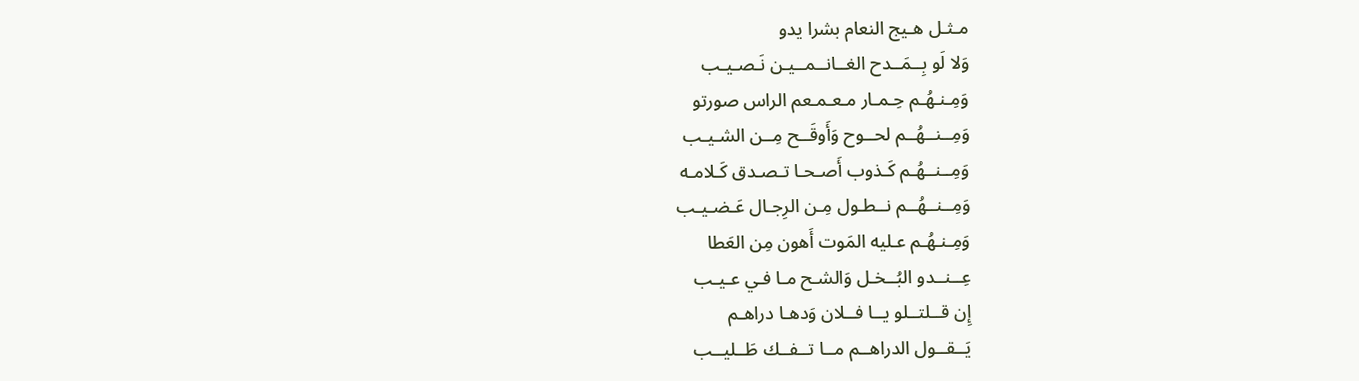مـثـل هـيج النعام بشرا يدو
وَلا لَو بِــمَــدح الغــانــمــيـن نَـصـيـب
وَمِـنـهُـم حِـمـار مـعـمـعم الراس صورتو
وَمِــنــهُــم لحــوح وَأَوقَــح مِــن الشـيـب
وَمِــنــهُـم كَـذوب أَصـحـا تـصـدق كَـلامـه
وَمِــنــهُــم نــطـول مِـن الرِجـال عَـضـيـب
وَمِـنـهُـم عـليه المَوت أَهون مِن العَطا
عِــنــدو البُــخـل وَالشـح مـا فـي عـيـب
إِن قــلتــلو يــا فــلان وَدهـا دراهـم
يَــقــول الدراهــم مــا تــفــك طَــليــب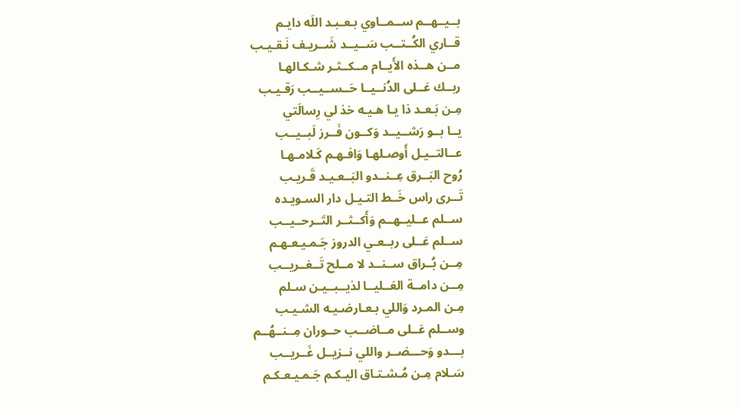بــيــهــم ســمــاوي بـعـبـد اللَه دايـم
قــاري الكُــتــب سَــيــد شَــريـف نَـقـيـب
مــن هــذه الأَيــام مــكــثـر شـكـالهـا
ربــك عَــلى الدُنــيــا حَــســيــب رَقـيـب
مِـن بَـعـد ذا يـا هـيـه خذ لي رِسالَتي
يــا بــو رَشــيــد وَكــون فَــرز لَبــيــب
عــالتــيـل أَوصـلهـا وَافـهـم كَـلامـهـا
رُوح البَــرق عِــنــدو البَــعـيـد قَـريـب
تَــرى راس خَــط التـيـل دار السـويـده
ســلم عــليــهــم وَأَكــثــر التَــرحــيــب
ســلم عَــلى ربــعـي الدروز جَـمـيـعـهـم
مِــن بُــراق ســنــد لا مــلح تَــغــريــب
مِــن دامــة العَــليــا لذيــبــيـن سـلم
مِـن المـرد وَاللي بـعـارضـيـه الشـيـب
وســلم عَــلى مــاضــب حــوران مِــنــهُــم
بـــدو وَحـــضــر واللي نــزيــل غَــريــب
سَـلام مِـن مُـشـتـاق اليـكـم جَـمـيـعـكـم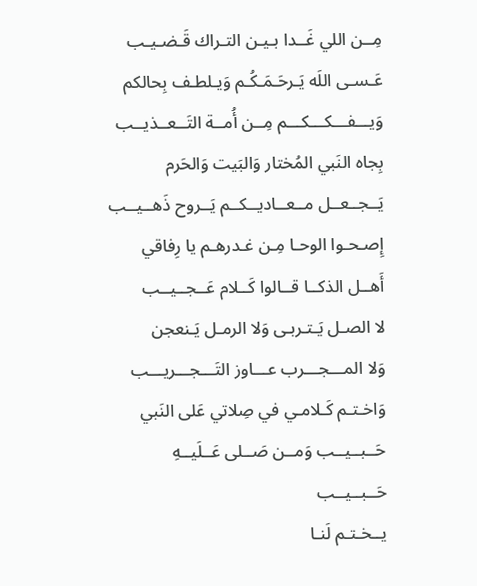مِــن اللي غَــدا بـيـن التـراك قَـضـيـب
عَـسـى اللَه يَـرحَـمَـكُـم وَيـلطـف بِحالكم
وَيـــفـــكـــكـــم مِــن أُمــة التَــعــذيــب
بِجاه النَبي المُختار وَالبَيت وَالحَرم
يَــجــعــل مــعــاديــكــم يَــروح ذَهــيــب
إِصـحـوا الوحـا مِـن غـدرهـم يا رِفاقي
أَهــل الذكــا قــالوا كَــلام عَــجــيــب
لا الصـل يَـتـربـى وَلا الرمـل يَـنعجن
وَلا المـــجـــرب عـــاوز التَـــجـــريـــب
وَاخـتـم كَـلامـي في صِلاتي عَلى النَبي
حَــبــيــب وَمــن صَــلى عَــلَيــهِ حَــبــيــب
يــخـتـم لَنـا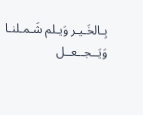بِـالخَـيـر وَيـلم شَـمـلنـا
وَيَــجــعــل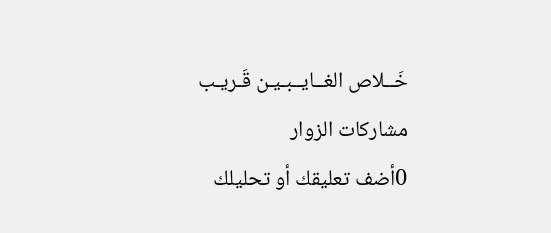خَــلاص الغــايــبـيـن قَـريـب
مشاركات الزوار
0أضف تعليقك أو تحليلك